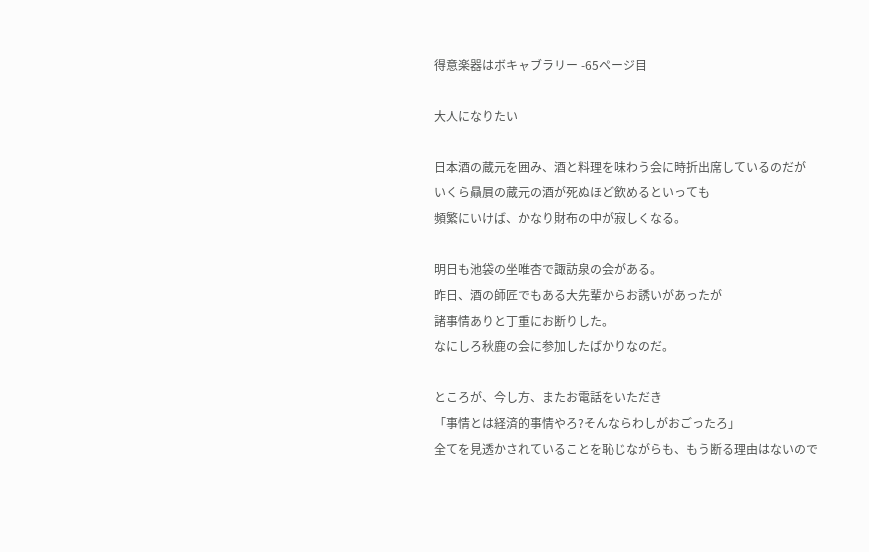得意楽器はボキャブラリー -65ページ目

大人になりたい

日本酒の蔵元を囲み、酒と料理を味わう会に時折出席しているのだが
いくら贔屓の蔵元の酒が死ぬほど飲めるといっても
頻繁にいけば、かなり財布の中が寂しくなる。

明日も池袋の坐唯杏で諏訪泉の会がある。
昨日、酒の師匠でもある大先輩からお誘いがあったが
諸事情ありと丁重にお断りした。
なにしろ秋鹿の会に参加したばかりなのだ。

ところが、今し方、またお電話をいただき
「事情とは経済的事情やろ?そんならわしがおごったろ」
全てを見透かされていることを恥じながらも、もう断る理由はないので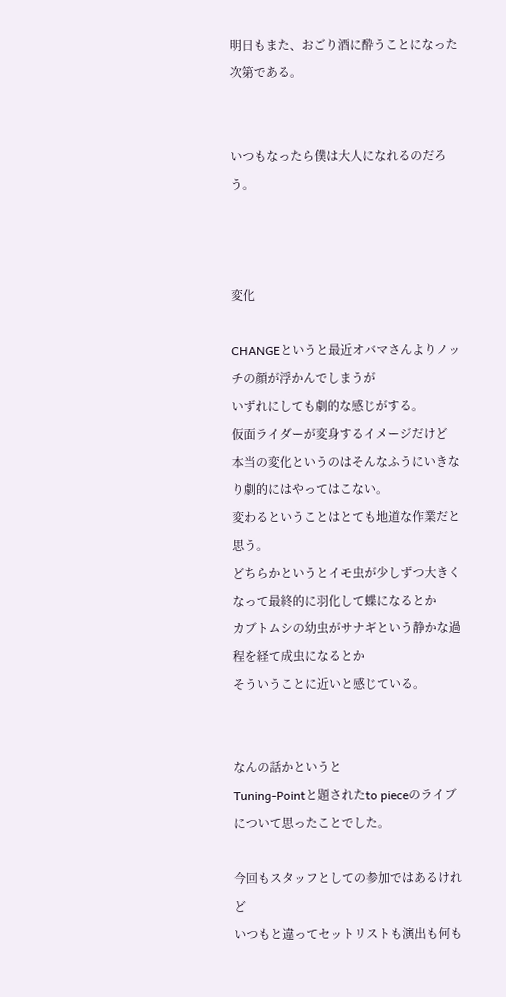明日もまた、おごり酒に酔うことになった次第である。


いつもなったら僕は大人になれるのだろう。



変化

CHANGEというと最近オバマさんよりノッチの顔が浮かんでしまうが
いずれにしても劇的な感じがする。
仮面ライダーが変身するイメージだけど
本当の変化というのはそんなふうにいきなり劇的にはやってはこない。
変わるということはとても地道な作業だと思う。
どちらかというとイモ虫が少しずつ大きくなって最終的に羽化して蝶になるとか
カブトムシの幼虫がサナギという静かな過程を経て成虫になるとか
そういうことに近いと感じている。


なんの話かというと
Tuning-Pointと題されたto pieceのライブについて思ったことでした。

今回もスタッフとしての参加ではあるけれど
いつもと違ってセットリストも演出も何も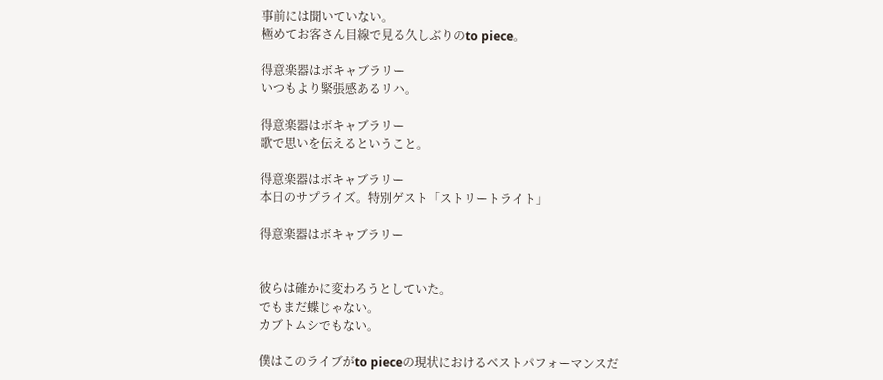事前には聞いていない。
極めてお客さん目線で見る久しぶりのto piece。

得意楽器はボキャブラリー
いつもより緊張感あるリハ。

得意楽器はボキャブラリー
歌で思いを伝えるということ。

得意楽器はボキャブラリー
本日のサプライズ。特別ゲスト「ストリートライト」

得意楽器はボキャブラリー


彼らは確かに変わろうとしていた。
でもまだ蝶じゃない。
カブトムシでもない。

僕はこのライブがto pieceの現状におけるベストパフォーマンスだ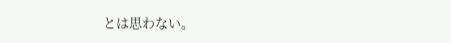とは思わない。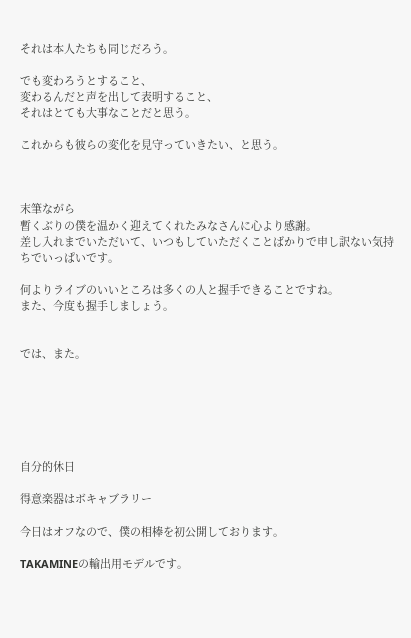それは本人たちも同じだろう。

でも変わろうとすること、
変わるんだと声を出して表明すること、
それはとても大事なことだと思う。

これからも彼らの変化を見守っていきたい、と思う。



末筆ながら
暫くぶりの僕を温かく迎えてくれたみなさんに心より感謝。
差し入れまでいただいて、いつもしていただくことばかりで申し訳ない気持ちでいっぱいです。

何よりライブのいいところは多くの人と握手できることですね。
また、今度も握手しましょう。


では、また。






自分的休日

得意楽器はボキャブラリー

今日はオフなので、僕の相棒を初公開しております。

TAKAMINEの輸出用モデルです。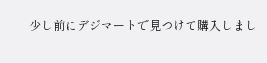少し前にデジマートで見つけて購入しまし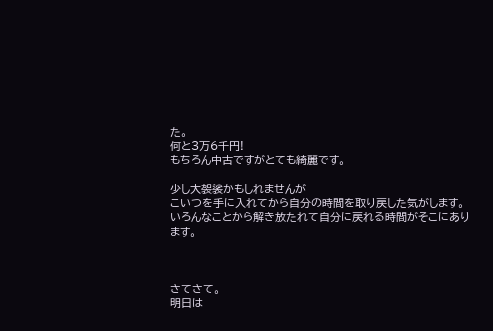た。
何と3万6千円!
もちろん中古ですがとても綺麗です。

少し大袈裟かもしれませんが
こいつを手に入れてから自分の時間を取り戻した気がします。
いろんなことから解き放たれて自分に戻れる時間がそこにあります。



さてさて。
明日は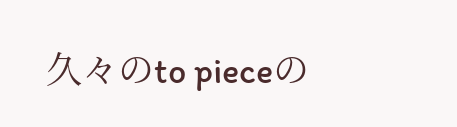久々のto pieceの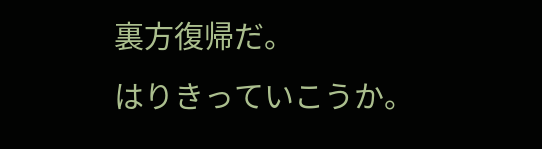裏方復帰だ。
はりきっていこうか。